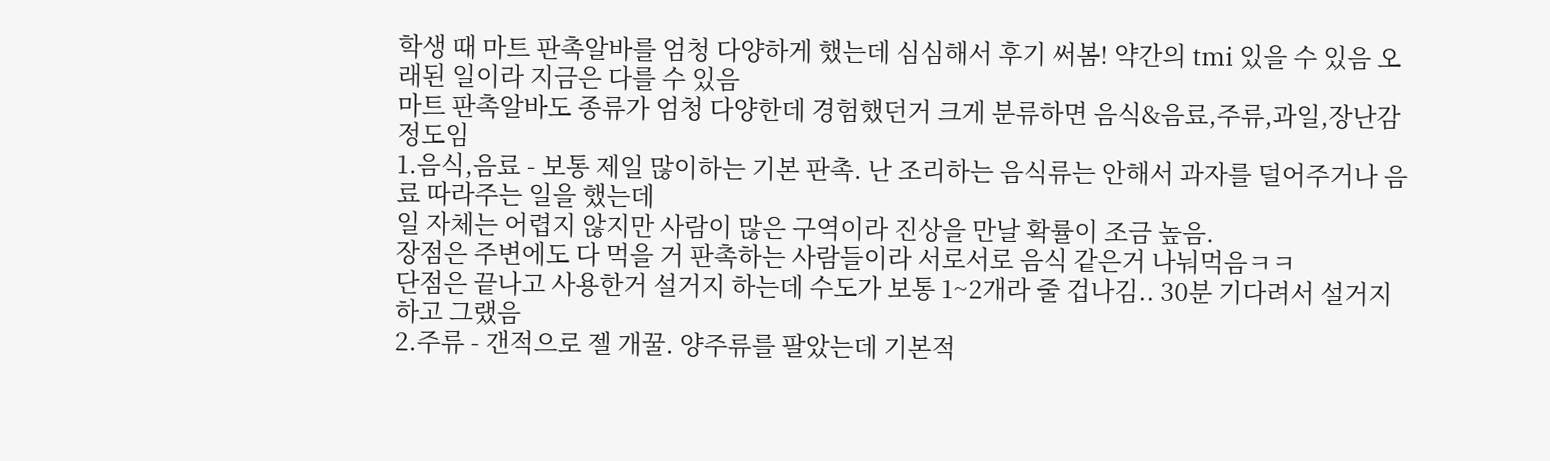학생 때 마트 판촉알바를 엄청 다양하게 했는데 심심해서 후기 써봄! 약간의 tmi 있을 수 있음 오래된 일이라 지금은 다를 수 있음
마트 판촉알바도 종류가 엄청 다양한데 경험했던거 크게 분류하면 음식&음료,주류,과일,장난감 정도임
1.음식,음료 - 보통 제일 많이하는 기본 판촉. 난 조리하는 음식류는 안해서 과자를 덜어주거나 음료 따라주는 일을 했는데
일 자체는 어렵지 않지만 사람이 많은 구역이라 진상을 만날 확률이 조금 높음.
장점은 주변에도 다 먹을 거 판촉하는 사람들이라 서로서로 음식 같은거 나눠먹음ㅋㅋ
단점은 끝나고 사용한거 설거지 하는데 수도가 보통 1~2개라 줄 겁나김.. 30분 기다려서 설거지 하고 그랬음
2.주류 - 갠적으로 젤 개꿀. 양주류를 팔았는데 기본적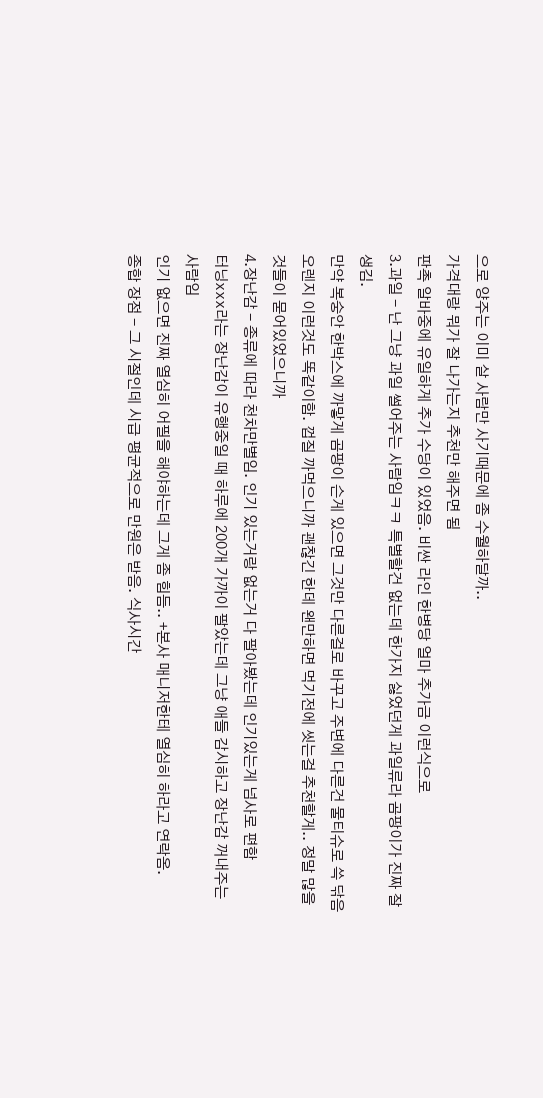으로 양주는 이미 살 사람만 사기때문에 좀 수월하달까..
가격대랑 뭐가 잘 나가는지 추천만 해주면 됨
판촉 알바중에 유일하게 추가 수당이 있었음. 비싼 라인 한병당 얼마 추가금 이런식으로
3.과일 - 난 그냥 과일 썰어주는 사람임ㅋㅋ 특별할건 없는데 한가지 싫었던게 과일류라 곰팡이가 진짜 잘 생김.
만약 복숭안 한박스에 까맣게 곰팡이 슨게 있으면 그것만 다른걸로 바꾸고 주변에 다른건 물티슈로 쓱 닦음
오렌지 이런것도 똑같이함. 껍질 까먹으니까 괜찮긴 한데 왠만하면 먹기전에 씻는걸 추천할게.. 정말 많을 것들이 묻어있었으니까
4.장난감 - 종류에 따라 천차만별임. 인기 있는거랑 없는거 다 팔아봤는데 인기있는게 넘사로 편함
터닝xxx라는 장난감이 유행중일 때 하루에 200개 가까이 팔았는데 그냥 애들 감시하고 장난감 꺼내주는 사람임
인기 없으면 진짜 열심히 어필을 해야하는데 그게 좀 힘듬.. +본사 매니저한테 열심히 하라고 연락옴.
종합 장점 - 그 시절인데 시급 평균적으로 만원은 받음. 식사시간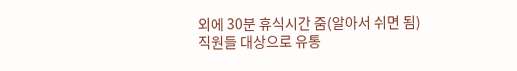외에 30분 휴식시간 줌(알아서 쉬면 됨)
직원들 대상으로 유통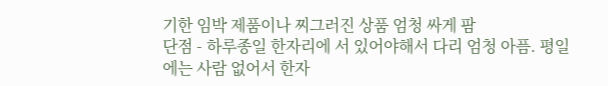기한 임박 제품이나 찌그러진 상품 엄청 싸게 팜
단점 - 하루종일 한자리에 서 있어야해서 다리 엄청 아픔. 평일에는 사람 없어서 한자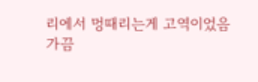리에서 멍때리는게 고역이었음
가끔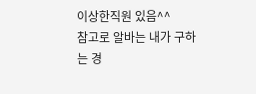이상한직원 있음^^
참고로 알바는 내가 구하는 경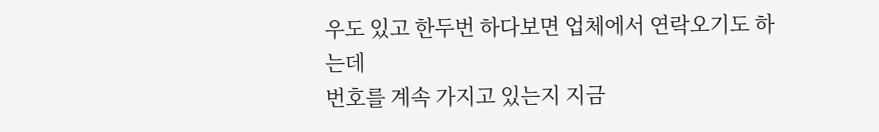우도 있고 한두번 하다보면 업체에서 연락오기도 하는데
번호를 계속 가지고 있는지 지금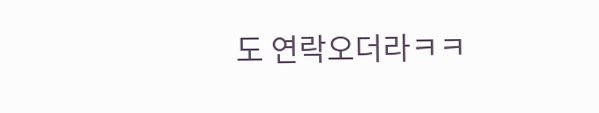도 연락오더라ㅋㅋ